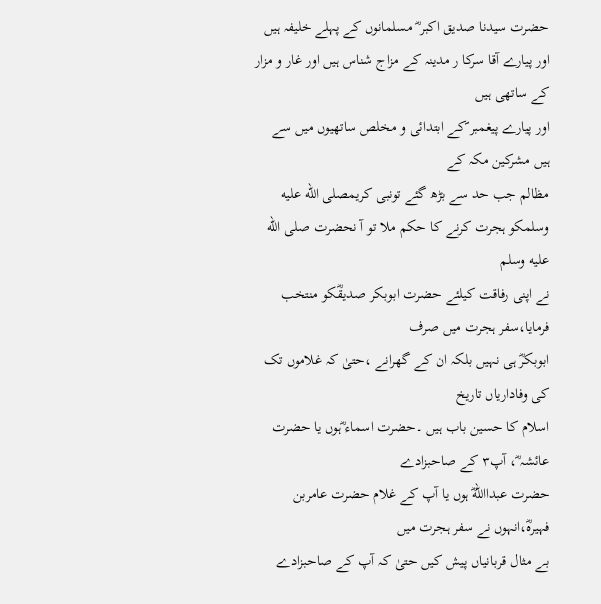حضرت سیدنا صدیق اکبر ؓ مسلمانوں کے پہلے خلیفہ ہیں
اور پیارے آقا سرکا ر مدینہ کے مزاج شناس ہیں اور غار و مزار کے ساتھی ہیں
اور پیارے پیغمبر ؐکے ابتدائی و مخلص ساتھیوں میں سے ہیں مشرکین مکہ کے
مظالم جب حد سے بڑھ گئے تونبی کریمصلى الله عليه وسلمکو ہجرت کرنے کا حکم ملا تو آ نحضرت صلى الله عليه وسلم
نے اپنی رفاقت کیلئے حضرت ابوبکر صدیقؓکو منتخب فرمایا،سفر ہجرت میں صرف
ابوبکرؓ ہی نہیں بلکہ ان کے گھرانے ،حتیٰ کہ غلاموں تک کی وفاداریاں تاریخ
اسلام کا حسین باب ہیں ۔حضرت اسماء ؓہوں یا حضرت عائشہ ؓ، آپ۳ کے صاحبزادے
حضرت عبدااللهؓ ہوں یا آپ کے غلام حضرت عامربن فہیرہؓ،انہوں نے سفر ہجرت میں
بے مثال قربانیاں پیش کیں حتیٰ کہ آپ کے صاحبزادے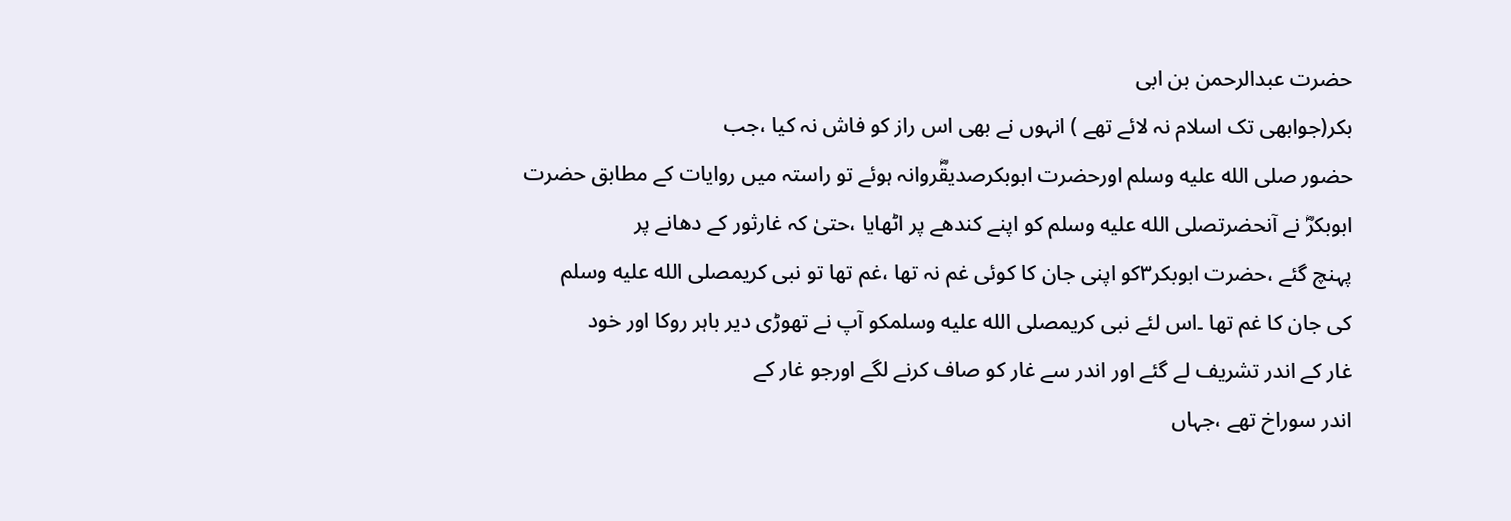حضرت عبدالرحمن بن ابی
بکر(جوابھی تک اسلام نہ لائے تھے ) انہوں نے بھی اس راز کو فاش نہ کیا ،جب
حضور صلى الله عليه وسلم اورحضرت ابوبکرصدیقؓروانہ ہوئے تو راستہ میں روایات کے مطابق حضرت
ابوبکرؓ نے آنحضرتصلى الله عليه وسلم کو اپنے کندھے پر اٹھایا ،حتیٰ کہ غارثور کے دھانے پر
پہنچ گئے ،حضرت ابوبکر۳کو اپنی جان کا کوئی غم نہ تھا ،غم تھا تو نبی کریمصلى الله عليه وسلم
کی جان کا غم تھا ۔اس لئے نبی کریمصلى الله عليه وسلمکو آپ نے تھوڑی دیر باہر روکا اور خود
غار کے اندر تشریف لے گئے اور اندر سے غار کو صاف کرنے لگے اورجو غار کے
اندر سوراخ تھے ،جہاں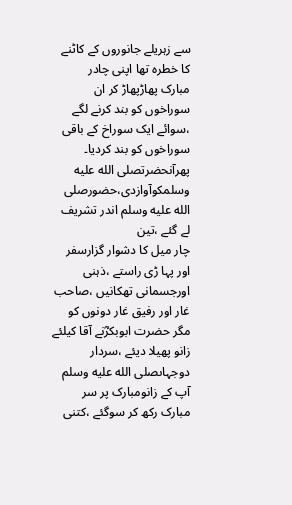سے زہریلے جانوروں کے کاٹنے کا خطرہ تھا اپنی چادر
مبارک پھاڑپھاڑ کر ان سوراخوں کو بند کرنے لگے ،سوائے ایک سوراخ کے باقی
سوراخوں کو بند کردیا۔ پھرآنحضرتصلى الله عليه وسلمکوآوازدی،حضورصلى الله عليه وسلم اندر تشریف لے گئے ،تین
چار میل کا دشوار گزارسفر اور پہا ڑی راستے ،ذہنی اورجسمانی تھکانیں ،صاحب
غار اور رفیق غار دونوں کو مگر حضرت ابوبکرؓنے آقا کیلئے زانو پھیلا دیئے ،سردار
دوجہاںصلى الله عليه وسلم آپ کے زانومبارک پر سر مبارک رکھ کر سوگئے ،کتنی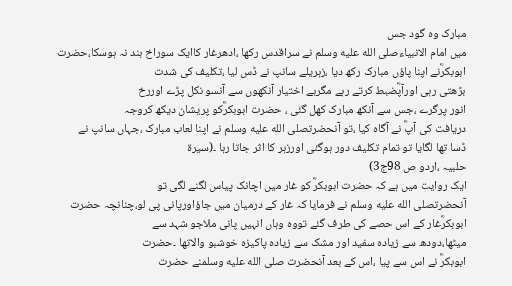مبارک وہ گود جس
میں امام الانبیاءصلى الله عليه وسلم نے سراقدس رکھا ،ادھرغار کاایک سوراخ بند نہ ہوسکا،حضرت
ابوبکرؓنے اپنا پاؤں مبارک رکھ دیا ،زہریلے سانپ نے ڈس لیا ،تکلیف کی شدت
بڑھتی رہی اورآپؓضبط کرتے رہے مگربے اختیار آنکھوں سے آنسو نکل پڑے اوررخ
انور پرگرے ،جس سے آنکھ مبارک کھل گئی ، حضرت ابوبکرؓکو پریشان دیکھ کروجہ
دریافت کی آپؓ نے آگاہ کیا ،تو آنحضرتصلى الله عليه وسلم نے اپنا لعاب مبارک ،جہاں سانپ نے
ڈسا تھا لگایا تو تمام تکلیف دور ہوگئی اورزہر کا اثر جاتا رہا ۔(سیرۃ
حلبیہ ،اردو ص 98ج3)
ایک روایت میں ہے کہ حضرت ابوبکرؓ کو غار میں اچانک پیاس لگنے لگی تو
آنحضرتصلى الله عليه وسلم نے فرمایا کہ غار کے درمیان میں جاؤاورپانی پی لو،چنانچہ حضرت
ابوبکرؓغار کے اس حصے کی طرف گئے تووہ وہاں انہیں پانی ملاجو شہد سے
میٹھا،دودھ سے زیادہ سفید اور مشک سے زیادہ پاکیزہ خوشبو والاتھا ۔حضرت
ابوبکرؓ نے اس سے پیا ،اس کے بعد آنحضرت صلى الله عليه وسلمنے حضرت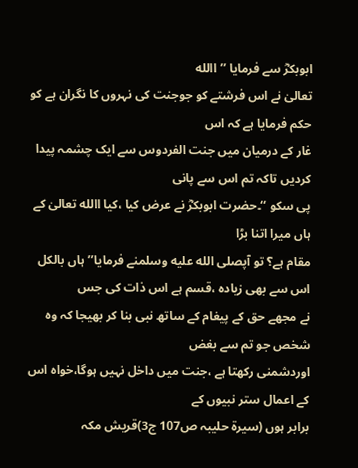ابوبکرؓ سے فرمایا ’’االله
تعالیٰ نے اس فرشتے کو جوجنت کی نہروں کا نگران ہے کو حکم فرمایا ہے کہ اس
غار کے درمیان میں جنت الفردوس سے ایک چشمہ پیدا کردیں تاکہ تم اس سے پانی
پی سکو ‘‘۔حضرت ابوبکرؓ نے عرض کیا ،کیا االله تعالیٰ کے ہاں میرا اتنا بڑا
مقام ہے؟ تو آپصلى الله عليه وسلمنے فرمایا’’ہاں بالکل اس سے بھی زیادہ ،قسم ہے اس ذات کی جس
نے مجھے حق کے پیغام کے ساتھ نبی بنا کر بھیجا کہ وہ شخص جو تم سے بغض
اوردشمنی رکھتا ہے ،جنت میں داخل نہیں ہوگا،خواہ اس کے اعمال ستر نبیوں کے
برابر ہوں (سیرۃ حلیبہ ص107 ج3)قریش مکہ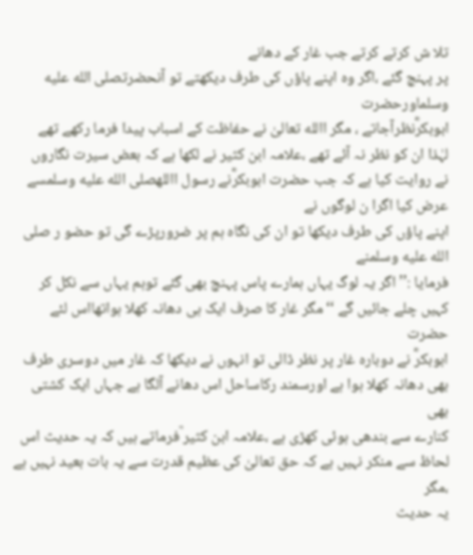تلا ش کرتے کرتے جب غار کے دھانے
پر پہنچ گئے ،اگر وہ اپنے پاؤں کی طرف دیکھتے تو آنحضرتصلى الله عليه وسلماورحضرت
ابوبکرؓنظرآجاتے ، مگر االله تعالیٰ نے حفاظت کے اسباب پیدا فرما رکھے تھے
لہٰذا ان کو نظر نہ آئے تھے ،علامہ ابن کثیر نے لکھا ہے کہ بعض سیرت نگاروں
نے روایت کیا ہے کہ جب حضرت ابوبکرؓنے رسول االلهصلى الله عليه وسلمسے عرض کیا اگرا ن لوگوں نے
اپنے پاؤں کی طرف دیکھا تو ان کی نگاہ ہم پر ضرورپڑے گی تو حضو ر صلى الله عليه وسلمنے
فرمایا :’’اگر یہ لوگ یہاں ہمارے پاس پہنچ بھی گئے توہم یہاں سے نکل کر
کہیں چلے جائیں گے ‘‘مگر غار کا صرف ایک ہی دھانہ کھلا ہواتھااس لئے حضرت
ابوبکرؓ نے دوبارہ غار پر نظر ڈالی تو انہوں نے دیکھا کہ غار میں دوسری طرف
بھی دھانہ کھلا ہوا ہے اورسمند رکاساحل اس دھانے آلگا ہے جہاں ایک کشتی بھی
کنارے سے بندھی ہوئی کھڑی ہے ،علامہ ابن کثیر ؒفرماتے ہیں کہ یہ حدیث اس
لحاظ سے منکر نہیں ہے کہ حق تعالیٰ کی عظیم قدرت سے یہ بات بعید نہیں ہے ،مگر
یہ حدیث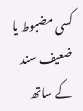کسی مضبوط یا ضعیف سند کے ساتھ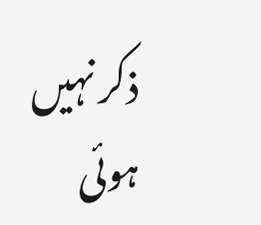ذکر نہیں ہوئی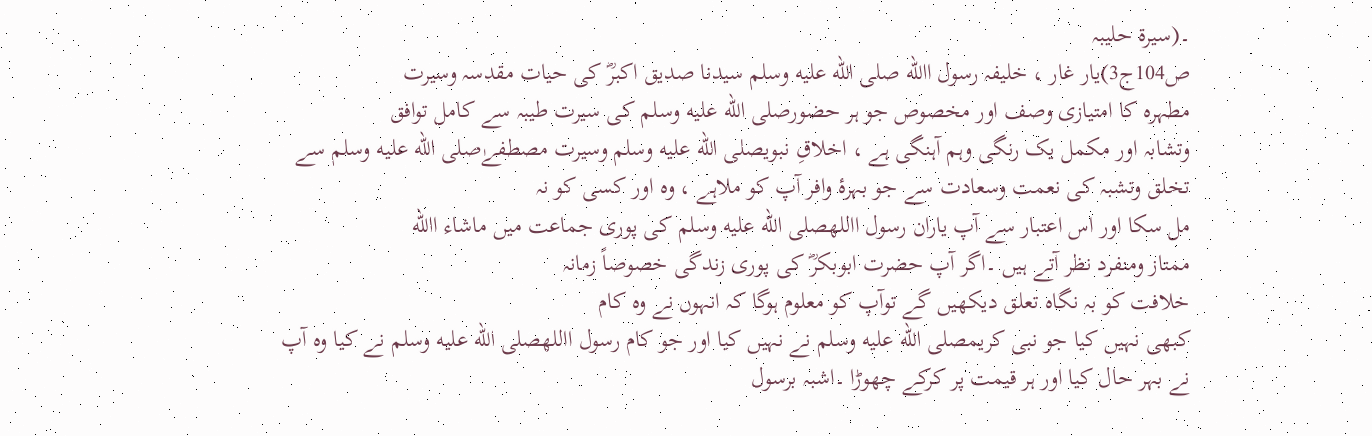۔(سیرۃ حلیبہ
ص104ج3)یار غار ، خلیفہ رسول االله صلى الله عليه وسلم سیدنا صدیق اکبرؓ کی حیات مقدسہ وسیرت
مطہرہ کا امتیازی وصف اور مخصوص جو ہر حضورصلى الله عليه وسلم کی سیرت طیبہ سے کامل توافق
وتشابہ اور مکمل یک رنگی وہم آہنگی ہے ، اخلاقِ نبویصلى الله عليه وسلم وسیرت مصطفےٰصلى الله عليه وسلم سے
تخلق وتشبہ کی نعمت وسعادت سے جو بہرۂ وافر آپ کو ملاہے ، وہ اور کسی کو نہ
مل سکا اور اس اعتبار سے آپ یاران رسول االلهصلى الله عليه وسلم کی پوری جماعت میں ماشاء االله
ممتاز ومنفرد نظر آتے ہیں ۔اگر آپ حضرت ابوبکرؓ کی پوری زندگی خصوصاً زمانہ
خلافت کو بہ نگاہ تعلق دیکھیں گے توآپ کو معلوم ہوگا کہ انہوں نے وہ کام
کبھی نہیں کیا جو نبی کریمصلى الله عليه وسلم نے نہیں کیا اور جو کام رسول االلهصلى الله عليه وسلم نے کیا وہ آپ
نے بہر حال کیا اور ہر قیمت پر کرکے چھوڑا ۔اشبہ برسول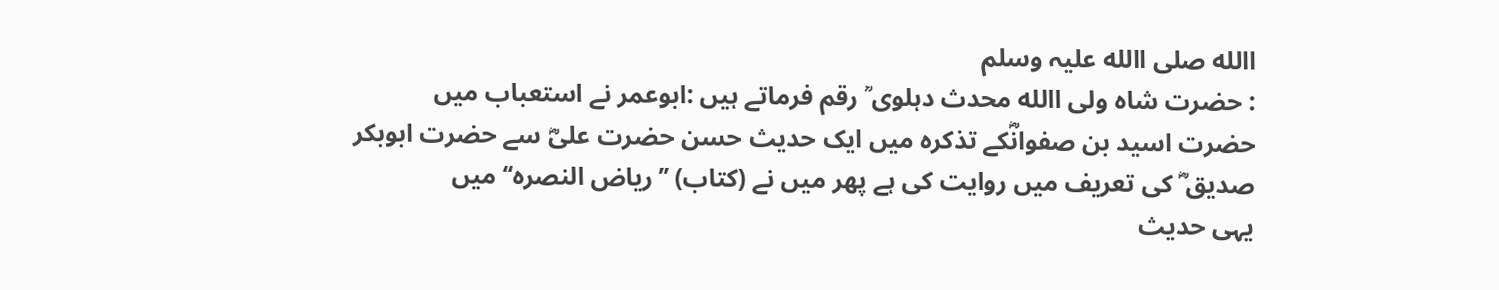االله صلی االله علیہ وسلم
: حضرت شاہ ولی االله محدث دہلوی ؒ رقم فرماتے ہیں :ابوعمر نے استعباب میں
حضرت اسید بن صفوانؓکے تذکرہ میں ایک حدیث حسن حضرت علیؓ سے حضرت ابوبکر
صدیق ؓ کی تعریف میں روایت کی ہے پھر میں نے (کتاب) ’’ریاض النصرہ‘‘ میں
یہی حدیث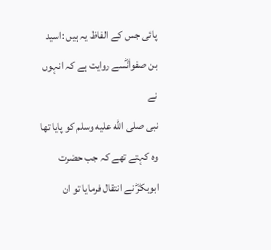پائی جس کے الفاظ یہ ہیں :اسید بن صفوانؓسے روایت ہے کہ انہوں نے
نبی صلى الله عليه وسلم کو پایا تھا وہ کہتے تھے کہ جب حضرت ابوبکرؓ نے انتقال فرمایا تو ان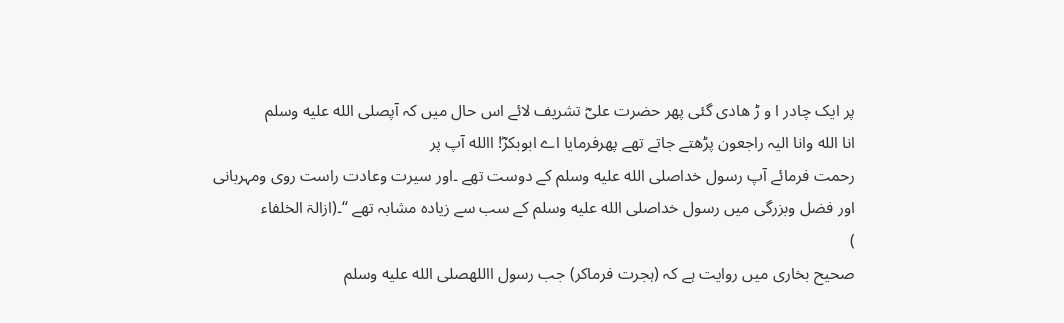پر ایک چادر ا و ڑ ھادی گئی پھر حضرت علیؓ تشریف لائے اس حال میں کہ آپصلى الله عليه وسلم
انا الله وانا الیہ راجعون پڑھتے جاتے تھے پھرفرمایا اے ابوبکرؓ! االله آپ پر
رحمت فرمائے آپ رسول خداصلى الله عليه وسلم کے دوست تھے ۔اور سیرت وعادت راست روی ومہربانی
اور فضل وبزرگی میں رسول خداصلى الله عليه وسلم کے سب سے زیادہ مشابہ تھے ‘‘۔(ازالۃ الخلفاء
)
صحیح بخاری میں روایت ہے کہ (ہجرت فرماکر) جب رسول االلهصلى الله عليه وسلم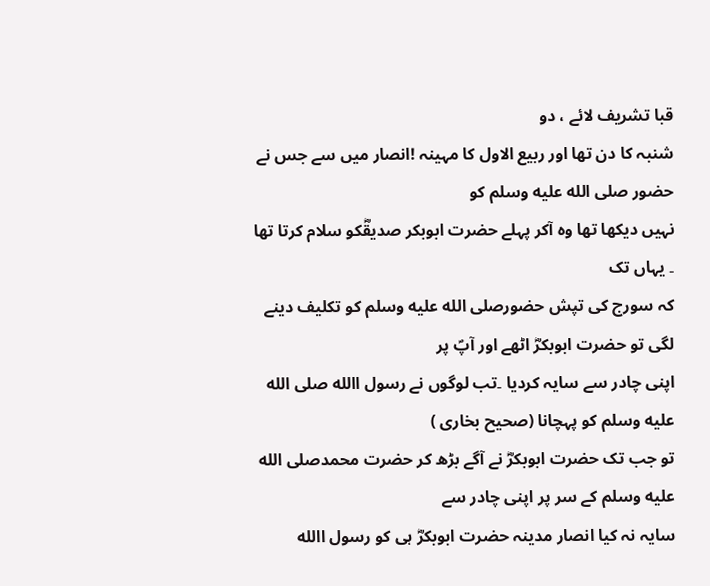قبا تشریف لائے ، دو
شنبہ کا دن تھا اور ربیع الاول کا مہینہ !انصار میں سے جس نے حضور صلى الله عليه وسلم کو
نہیں دیکھا تھا وہ آکر پہلے حضرت ابوبکر صدیقؓکو سلام کرتا تھا ۔ یہاں تک
کہ سورج کی تپش حضورصلى الله عليه وسلم کو تکلیف دینے لگی تو حضرت ابوبکرؓ اٹھے اور آپؐ پر
اپنی چادر سے سایہ کردیا ۔تب لوگوں نے رسول االله صلى الله عليه وسلم کو پہچانا (صحیح بخاری )
تو جب تک حضرت ابوبکرؓ نے آگے بڑھ کر حضرت محمدصلى الله عليه وسلم کے سر پر اپنی چادر سے
سایہ نہ کیا انصار مدینہ حضرت ابوبکرؓ ہی کو رسول االله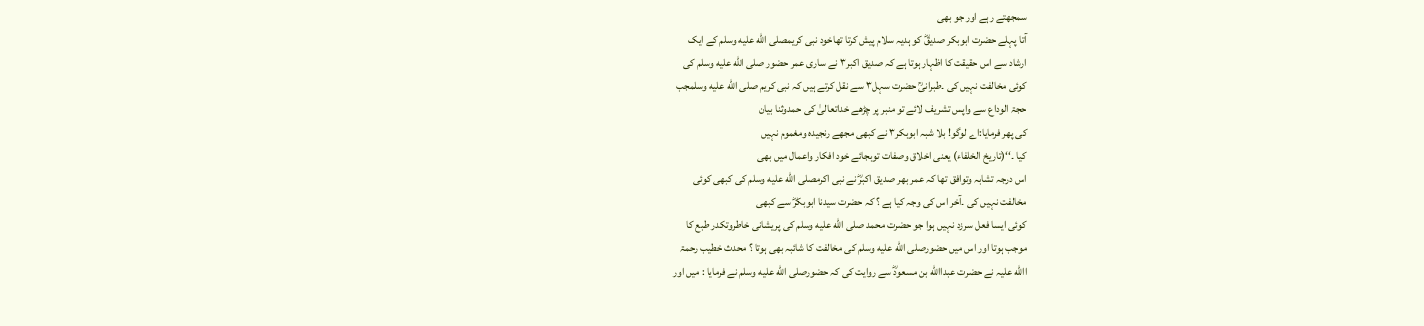سمجھتے رہے اور جو بھی
آتا پہلے حضرت ابوبکر صدیقؓ کو ہدیہ سلام پیش کرتا تھاخود نبی کریمصلى الله عليه وسلم کے ایک
ارشاد سے اس حقیقت کا اظہار ہوتا ہے کہ صدیق اکبر۳ نے ساری عمر حضور صلى الله عليه وسلم کی
کوئی مخالفت نہیں کی ۔طبرانیؒ حضرت سہل۳ سے نقل کرتے ہیں کہ نبی کریم صلى الله عليه وسلمجب
حجۃ الوداع سے واپس تشریف لائے تو منبر پر چڑھے خداتعالیٰ کی حمدوثنا بیان
کی پھر فرمایا:اے لوگو! بلا شبہ ابوبکر۳ نے کبھی مجھے رنجیدہ ومغموم نہیں
کیا ۔‘‘(تاریخ الخلفاء) یعنی اخلاق وصفات توبجائے خود افکار واعمال میں بھی
اس درجہ تشابہ وتوافق تھا کہ عمر بھر صدیق اکبرؓ نے نبی اکرمصلى الله عليه وسلم کی کبھی کوئی
مخالفت نہیں کی ۔آخر اس کی وجہ کیا ہے ؟ کہ حضرت سیدنا ابوبکرؓ سے کبھی
کوئی ایسا فعل سرزد نہیں ہوا جو حضرت محمد صلى الله عليه وسلم کی پریشانی خاطروتکدر طبع کا
موجب ہوتا اور اس میں حضورصلى الله عليه وسلم کی مخالفت کا شائبہ بھی ہوتا ؟ محدث خطیب رحمۃ
االله علیہ نے حضرت عبداالله بن مسعودؓ سے روایت کی کہ حضورصلى الله عليه وسلم نے فرمایا : میں اور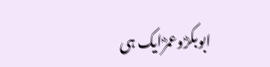ابوبکرؓوعمرؓایک ہی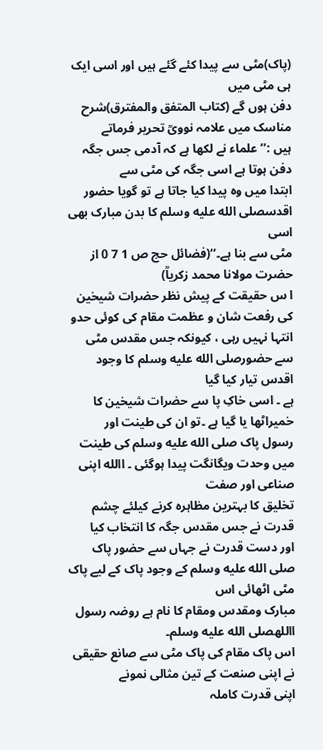(پاک)مٹی سے پیدا کئے گئے ہیں اور اسی ایک ہی مٹی میں
دفن ہوں گے (کتاب المتفق والمفترق)شرح مناسک میں علامہ نوویؒ تحریر فرماتے
ہیں :’’علماء نے لکھا ہے کہ آدمی جس جگہ دفن ہوتا ہے اسی جگہ کی مٹی سے
ابتدا میں وہ پیدا کیا جاتا ہے تو گویا حضور اقدسصلى الله عليه وسلم کا بدن مبارک بھی اسی
مٹی سے بنا ہے۔‘‘(فضائل حج ص 1 7 0 از حضرت مولانا محمد زکریاؒ)
ا س حقیقت کے پیش نظر حضرات شیخین کی رفعت شان و عظمت مقام کی کوئی حدو
انتہا نہیں رہی ، کیونکہ جس مقدس مٹی سے حضورصلى الله عليه وسلم کا وجود اقدس تیار کیا گیا
ہے ۔ اسی خاکِ پا سے حضرات شیخین کا خمیراٹھا یا گیا ہے ۔تو ان کی طینت اور
رسول پاک صلى الله عليه وسلم کی طینت میں وحدت ویگانگت پیدا ہوگئی ۔ االله اپنی صناعی اور صفت
تخلیق کا بہترین مظاہرہ کرنے کیلئے چشم قدرت نے جس مقدس جگہ کا انتخاب کیا
اور دست قدرت نے جہاں سے حضور پاک صلى الله عليه وسلم کے وجود پاک کے لیے پاک مٹی اٹھائی اس
مبارک ومقدس ومقام کا نام ہے روضہ رسول االلهصلى الله عليه وسلم۔
اس پاک مقام کی پاک مٹی سے صانع حقیقی نے اپنی صنعت کے تین مثالی نمونے
اپنی قدرت کاملہ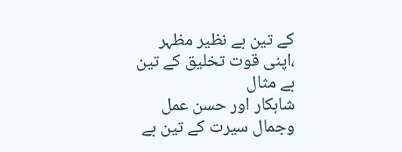کے تین بے نظیر مظہر ،اپنی قوت تخلیق کے تین بے مثال
شاہکار اور حسن عمل وجمال سیرت کے تین بے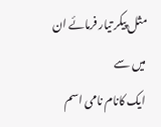مثل پیکر تیار فرمائے ان میں سے
ایک کانام نامی اسم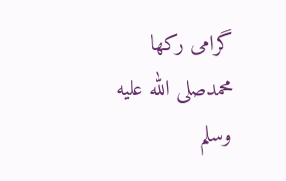گرامی رکھا محمدصلى الله عليه وسلم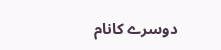دوسرے کانام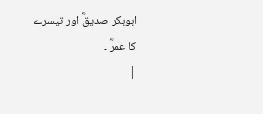ابوبکر صدیقؓ اور تیسرے
کا عمرؓ ۔
|